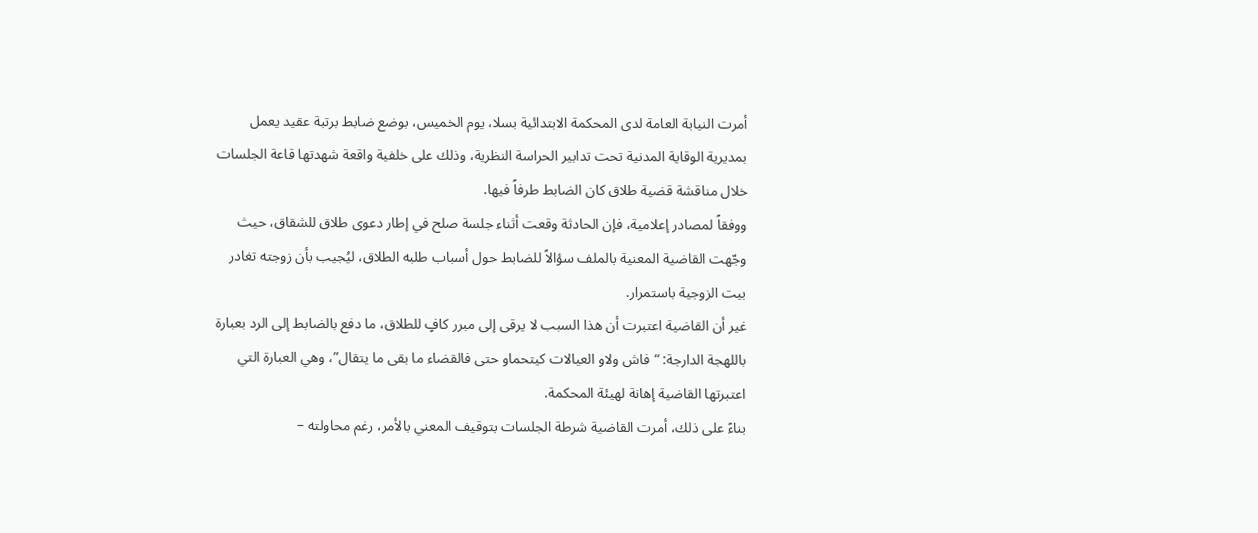أمرت النيابة العامة لدى المحكمة الابتدائية بسلا، يوم الخميس، بوضع ضابط برتبة عقيد يعمل بمديرية الوقاية المدنية تحت تدابير الحراسة النظرية، وذلك على خلفية واقعة شهدتها قاعة الجلسات خلال مناقشة قضية طلاق كان الضابط طرفاً فيها.
ووفقاً لمصادر إعلامية، فإن الحادثة وقعت أثناء جلسة صلح في إطار دعوى طلاق للشقاق، حيث وجّهت القاضية المعنية بالملف سؤالاً للضابط حول أسباب طلبه الطلاق، ليُجيب بأن زوجته تغادر بيت الزوجية باستمرار.
غير أن القاضية اعتبرت أن هذا السبب لا يرقى إلى مبرر كافٍ للطلاق، ما دفع بالضابط إلى الرد بعبارة باللهجة الدارجة: “فاش ولاو العيالات كيتحماو حتى فالقضاء ما بقى ما يتقال”، وهي العبارة التي اعتبرتها القاضية إهانة لهيئة المحكمة.
بناءً على ذلك، أمرت القاضية شرطة الجلسات بتوقيف المعني بالأمر، رغم محاولته –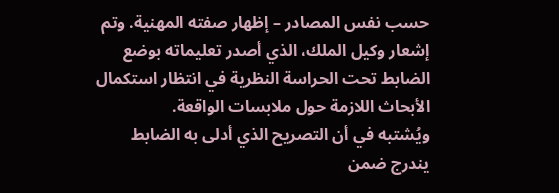حسب نفس المصادر – إظهار صفته المهنية. وتم إشعار وكيل الملك، الذي أصدر تعليماته بوضع الضابط تحت الحراسة النظرية في انتظار استكمال الأبحاث اللازمة حول ملابسات الواقعة.
ويُشتبه في أن التصريح الذي أدلى به الضابط يندرج ضمن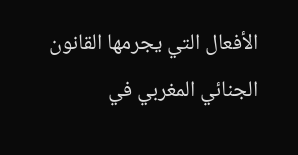الأفعال التي يجرمها القانون الجنائي المغربي في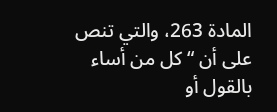المادة 263، والتي تنص على أن “كل من أساء بالقول أو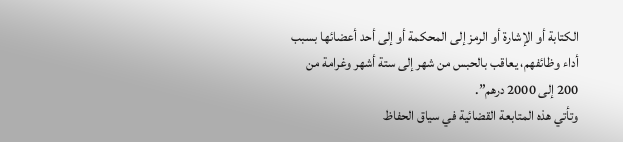الكتابة أو الإشارة أو الرمز إلى المحكمة أو إلى أحد أعضائها بسبب أداء وظائفهم، يعاقب بالحبس من شهر إلى ستة أشهر وغرامة من 200 إلى 2000 درهم”.
وتأتي هذه المتابعة القضائية في سياق الحفاظ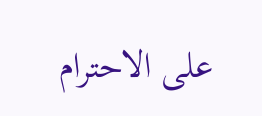على الاحترام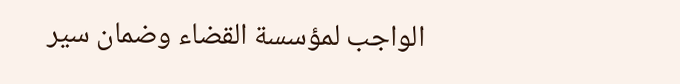الواجب لمؤسسة القضاء وضمان سير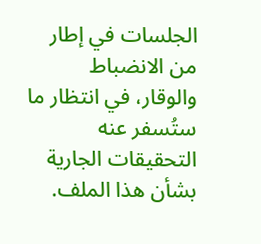الجلسات في إطار من الانضباط والوقار، في انتظار ما ستُسفر عنه التحقيقات الجارية بشأن هذا الملف.